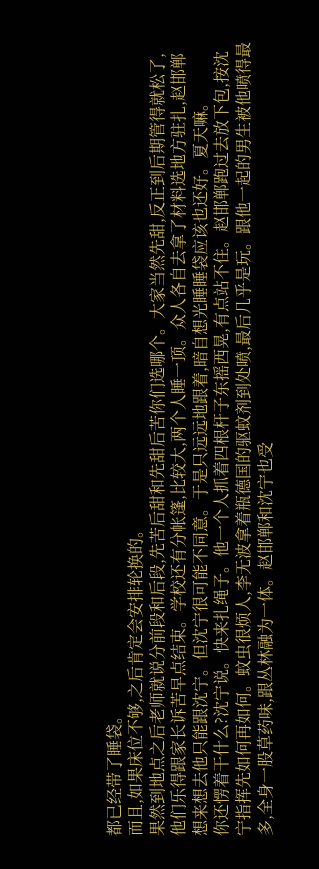都已经带了睡袋。
而且,如果床位不够,之后肯定会安排轮换的。
果然到地点之后老师就说分前段和后段,先苦后甜和先甜后苦你们选哪个。大家当然先甜,反正到后期管得就松了,他们乐得跟家长诉苦早点结束。学校还有分帐篷,比较大,两个人睡一顶。众人各自去拿了材料选地方驻扎,赵邯郸想来想去他只能跟沈宁。但沈宁很可能不同意。于是只远远地跟着,暗自想光睡睡袋应该也还好。夏天嘛。
你还愣着干什么?沈宁说。快来扎绳子。他一个人抓着四根杆子东摇西晃,有点站不住。赵邯郸跑过去放下包,按沈宁指挥先如何再如何。蚊虫很烦人,李无波拿着瓶德国的驱蚊剂到处喷,最后几乎是玩。跟他一起的男生被他喷得最多,全身一股草药味,跟丛林融为一体。赵邯郸和沈宁也受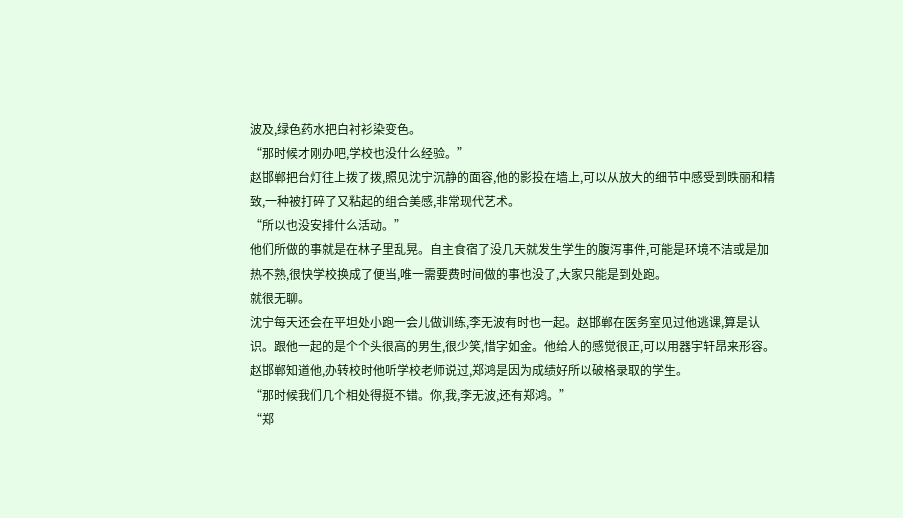波及,绿色药水把白衬衫染变色。
“那时候才刚办吧,学校也没什么经验。”
赵邯郸把台灯往上拨了拨,照见沈宁沉静的面容,他的影投在墙上,可以从放大的细节中感受到昳丽和精致,一种被打碎了又粘起的组合美感,非常现代艺术。
“所以也没安排什么活动。”
他们所做的事就是在林子里乱晃。自主食宿了没几天就发生学生的腹泻事件,可能是环境不洁或是加热不熟,很快学校换成了便当,唯一需要费时间做的事也没了,大家只能是到处跑。
就很无聊。
沈宁每天还会在平坦处小跑一会儿做训练,李无波有时也一起。赵邯郸在医务室见过他逃课,算是认识。跟他一起的是个个头很高的男生,很少笑,惜字如金。他给人的感觉很正,可以用器宇轩昂来形容。赵邯郸知道他,办转校时他听学校老师说过,郑鸿是因为成绩好所以破格录取的学生。
“那时候我们几个相处得挺不错。你,我,李无波,还有郑鸿。”
“郑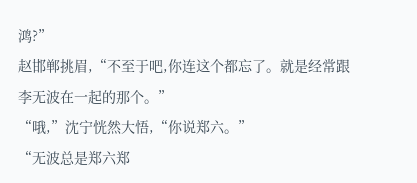鸿?”
赵邯郸挑眉,“不至于吧,你连这个都忘了。就是经常跟李无波在一起的那个。”
“哦,”沈宁恍然大悟,“你说郑六。”
“无波总是郑六郑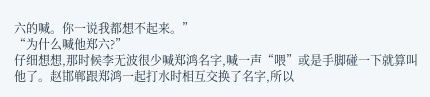六的喊。你一说我都想不起来。”
“为什么喊他郑六?”
仔细想想,那时候李无波很少喊郑鸿名字,喊一声“喂”或是手脚碰一下就算叫他了。赵邯郸跟郑鸿一起打水时相互交换了名字,所以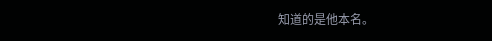知道的是他本名。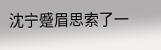沈宁蹙眉思索了一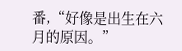番,“好像是出生在六月的原因。”